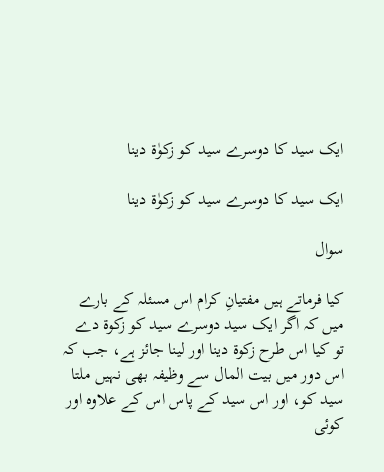ایک سید کا دوسرے سید کو زکوٰۃ دینا

ایک سید کا دوسرے سید کو زکوٰۃ دینا

سوال

کیا فرماتے ہیں مفتیانِ کرام اس مسئلہ کے بارے میں کہ اگر ایک سید دوسرے سید کو زکوۃ دے تو کیا اس طرح زکوۃ دینا اور لینا جائز ہے، جب کہ اس دور میں بیت المال سے وظیفہ بھی نہیں ملتا سید کو، اور اس سید کے پاس اس کے علاوہ اور کوئی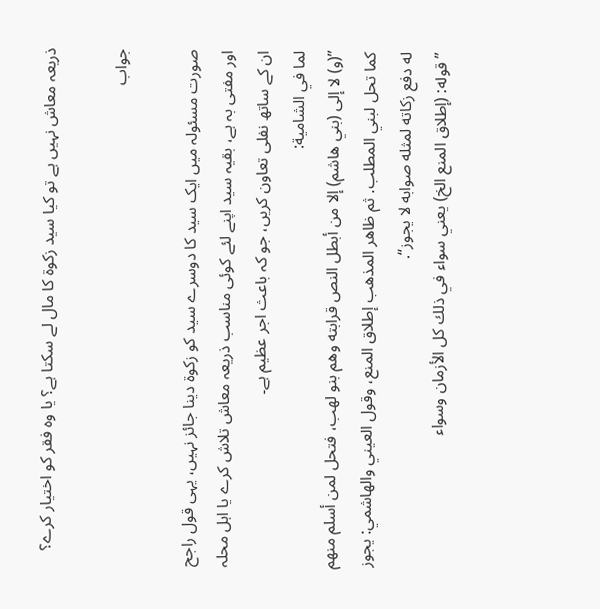ذریعہ معاش نہیں ہے تو کیا سید زکوۃ کا مال لے سکتا ہے؟ یا وہ فقر کو اختیار کرے؟

جواب

صورت مسئولہ میں ایک سید کا دوسرے سید کو زکوۃ دینا جائز نہیں، یہی قول راجح اور مفتی بہ ہے، بقیہ سید اپنے لئے کوئی مناسب ذریعہ معاش تلاش کرے یا اہل محلہ ان کے ساتھ نفلی تعاون کریں، جو کہ باعث اجر عظیم ہے۔
لما في الشامية:
’’(و) لا إلى (بني هاشم) إلا من أبطل النص قرابته وهم بنو لهب، فتحل لمن أسلم منهم كما تحل لبني المطلب. ثم ظاهر المذهب إطلاق المنع، وقول العيني والهاشمي: يجوز له دفع زكاته لمثله صوابه لا يجوز‘‘.
’’قوله: (إطلاق المنع الخ) يعني سواء في ذلك كل الأزمان وسواء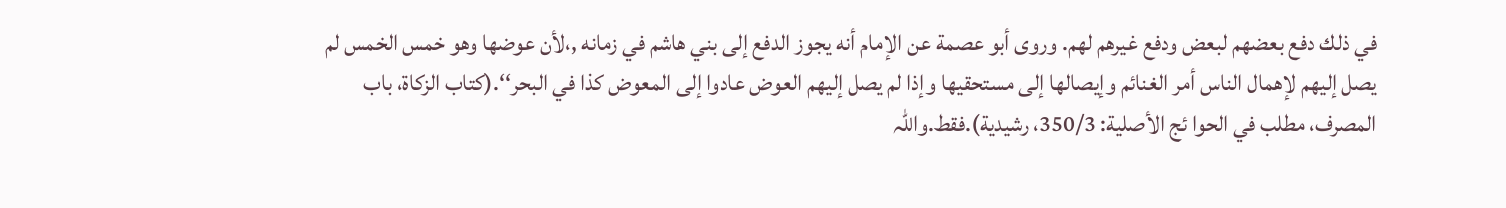في ذلك دفع بعضهم لبعض ودفع غيرهم لهم. وروى أبو عصمة عن الإمام أنه يجوز الدفع إلى بني هاشم في زمانه ,،لأن عوضها وهو خمس الخمس لم يصل إليهم لإهمال الناس أمر الغنائم وإيصالها إلى مستحقيها وإذا لم يصل إليهم العوض عادوا إلى المعوض كذا في البحر‘‘.(كتاب الزكاة، باب المصرف، مطلب في الحوا ئج الأصلية: 350/3، رشيدية).فقط.واللہ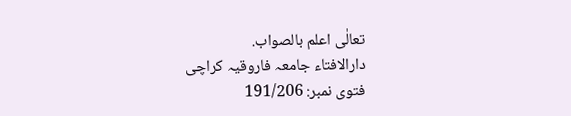تعالٰی اعلم بالصواب.
دارالافتاء جامعہ فاروقیہ کراچی
فتوی نمبر: 191/206